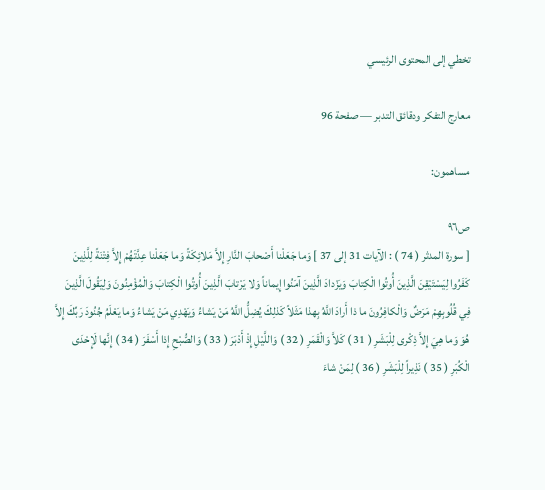تخطي إلى المحتوى الرئيسي

معارج التفكر ودقائق التدبر — صفحة 96

مساهمون:

ص٩٦
[ سورة المدثر ( 74 ) : الآيات 31 إلى 37 ] وَما جَعَلْنا أَصْحابَ النَّارِ إِلاَّ مَلائِكَةً وَما جَعَلْنا عِدَّتَهُمْ إِلاَّ فِتْنَةً لِلَّذِينَ كَفَرُوا لِيَسْتَيْقِنَ الَّذِينَ أُوتُوا الْكِتابَ وَيَزْدادَ الَّذِينَ آمَنُوا إِيماناً وَلا يَرْتابَ الَّذِينَ أُوتُوا الْكِتابَ وَالْمُؤْمِنُونَ وَلِيَقُولَ الَّذِينَ فِي قُلُوبِهِمْ مَرَضٌ وَالْكافِرُونَ ما ذا أَرادَ اللَّهُ بِهذا مَثَلاً كَذلِكَ يُضِلُّ اللَّهُ مَنْ يَشاءُ وَيَهْدِي مَنْ يَشاءُ وَما يَعْلَمُ جُنُودَ رَبِّكَ إِلاَّ هُوَ وَما هِيَ إِلاَّ ذِكْرى لِلْبَشَرِ ( 31 ) كَلاَّ وَالْقَمَرِ ( 32 ) وَاللَّيْلِ إِذْ أَدْبَرَ ( 33 ) وَالصُّبْحِ إِذا أَسْفَرَ ( 34 ) إِنَّها لَإِحْدَى الْكُبَرِ ( 35 ) نَذِيراً لِلْبَشَرِ ( 36 ) لِمَنْ شاءَ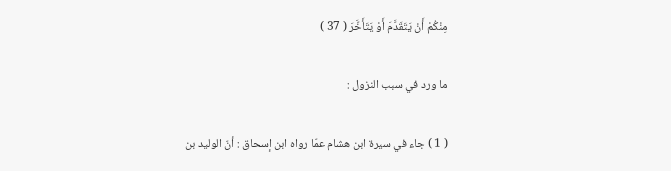مِنْكُمْ أَنْ يَتَقَدَّمَ أَوْ يَتَأَخَّرَ ( 37 )

ما ورد في سبب النزول :

( 1 ) جاء في سيرة ابن هشام عمّا رواه ابن إسحاق : أنّ الوليد بن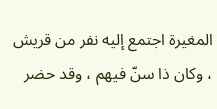المغيرة اجتمع إليه نفر من قريش ، وكان ذا سنّ فيهم ، وقد حضر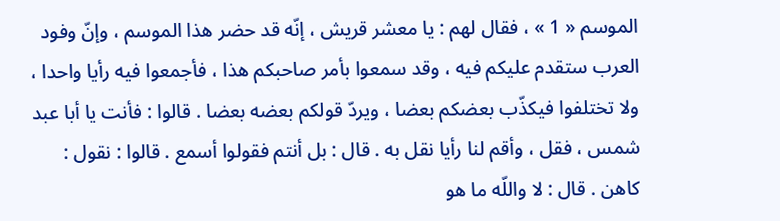الموسم « 1 » ، فقال لهم : يا معشر قريش ، إنّه قد حضر هذا الموسم ، وإنّ وفود العرب ستقدم عليكم فيه ، وقد سمعوا بأمر صاحبكم هذا ، فأجمعوا فيه رأيا واحدا ، ولا تختلفوا فيكذّب بعضكم بعضا ، ويردّ قولكم بعضه بعضا . قالوا : فأنت يا أبا عبد شمس ، فقل ، وأقم لنا رأيا نقل به . قال : بل أنتم فقولوا أسمع . قالوا : نقول : كاهن . قال : لا واللّه ما هو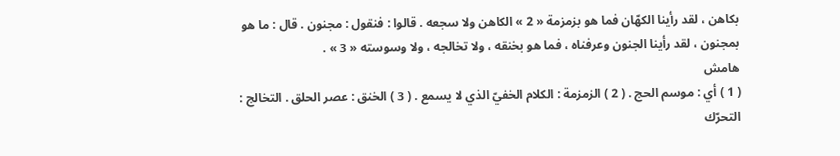بكاهن ، لقد رأينا الكهّان فما هو بزمزمة « 2 » الكاهن ولا سجعه . قالوا : فنقول : مجنون . قال : ما هو بمجنون ، لقد رأينا الجنون وعرفناه ، فما هو بخنقه ، ولا تخالجه ، ولا وسوسته « 3 » .
هامش
( 1 ) أي : موسم الحج . ( 2 ) الزمزمة : الكلام الخفيّ الذي لا يسمع . ( 3 ) الخنق : عصر الحلق . التخالج : التحرّك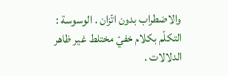والاضطراب بدون اتّزان . الوسوسة : التكلّم بكلام خفيّ مختلط غير ظاهر الدلالات .